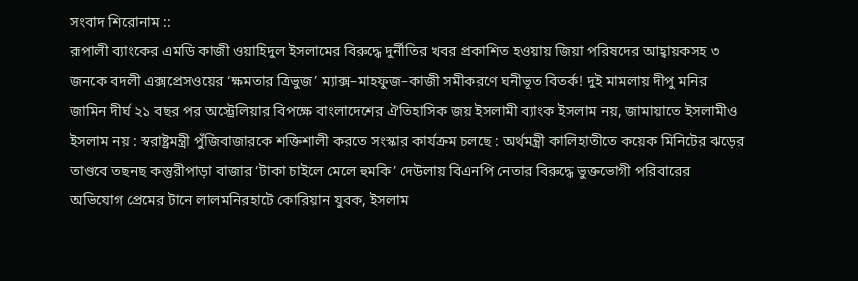সংবাদ শিরোনাম ::
রূপালী ব্যাংকের এমডি কাজী ওয়াহিদুল ইসলামের বিরুদ্ধে দুর্নীতির খবর প্রকাশিত হওয়ায় জিয়া পরিষদের আহ্বায়কসহ ৩ জনকে বদলী এক্সপ্রেসওয়ের ‘ক্ষমতার ত্রিভুজ’ ম্যাক্স–মাহফুজ–কাজী সমীকরণে ঘনীভূত বিতর্ক! দুই মামলায় দীপু মনির জামিন দীর্ঘ ২১ বছর পর অস্ট্রেলিয়ার বিপক্ষে বাংলাদেশের ঐতিহাসিক জয় ইসলামী ব্যাংক ইসলাম নয়, জামায়াতে ইসলামীও ইসলাম নয় : স্বরাষ্ট্রমন্ত্রী পুঁজিবাজারকে শক্তিশালী করতে সংস্কার কার্যক্রম চলছে : অর্থমন্ত্রী কালিহাতীতে কয়েক মিনিটের ঝড়ের তাণ্ডবে তছনছ কস্তুরীপাড়া বাজার ‘টাকা চাইলে মেলে হুমকি’ দেউলায় বিএনপি নেতার বিরুদ্ধে ভুক্তভোগী পরিবারের অভিযোগ প্রেমের টানে লালমনিরহাটে কোরিয়ান যুবক, ইসলাম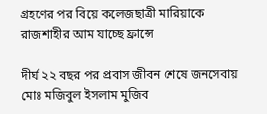গ্রহণের পর বিয়ে কলেজছাত্রী মারিয়াকে রাজশাহীর আম যাচ্ছে ফ্রান্সে

দীর্ঘ ২২ বছর পর প্রবাস জীবন শেষে জনসেবায় মোঃ মজিবুল ইসলাম মুজিব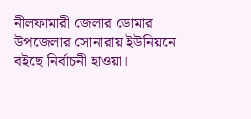নীলফামারী জেলার ডোমার উপজেলার সোনারায় ইউনিয়নে বইছে নির্বাচনী হাওয়া।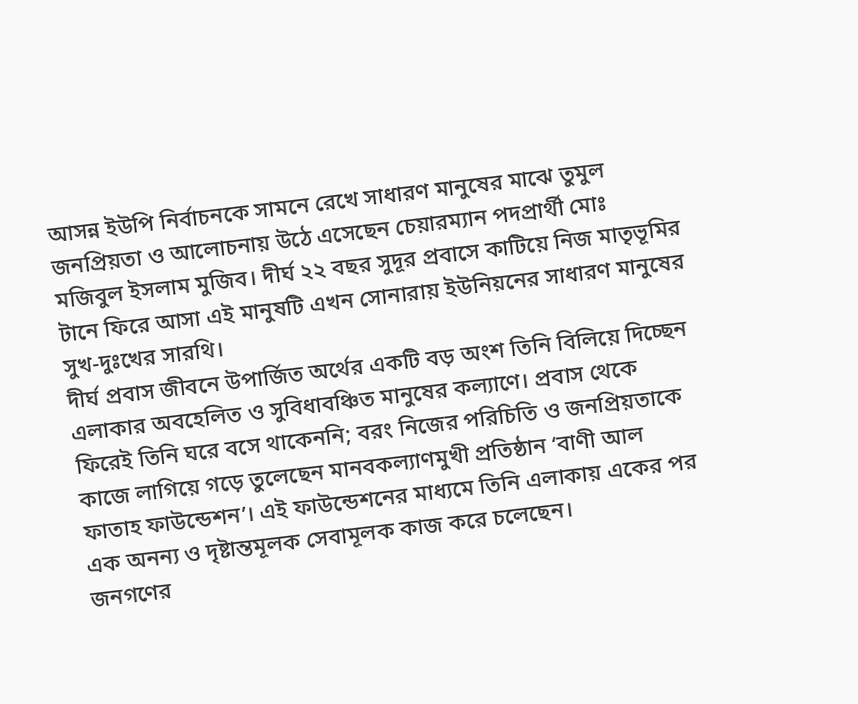আসন্ন ইউপি নির্বাচনকে সামনে রেখে সাধারণ মানুষের মাঝে তুমুল জনপ্রিয়তা ও আলোচনায় উঠে এসেছেন চেয়ারম্যান পদপ্রার্থী মোঃ মজিবুল ইসলাম মুজিব। দীর্ঘ ২২ বছর সুদূর প্রবাসে কাটিয়ে নিজ মাতৃভূমির টানে ফিরে আসা এই মানুষটি এখন সোনারায় ইউনিয়নের সাধারণ মানুষের সুখ-দুঃখের সারথি।
দীর্ঘ প্রবাস জীবনে উপার্জিত অর্থের একটি বড় অংশ তিনি বিলিয়ে দিচ্ছেন এলাকার অবহেলিত ও সুবিধাবঞ্চিত মানুষের কল্যাণে। প্রবাস থেকে ফিরেই তিনি ঘরে বসে থাকেননি; বরং নিজের পরিচিতি ও জনপ্রিয়তাকে কাজে লাগিয়ে গড়ে তুলেছেন মানবকল্যাণমুখী প্রতিষ্ঠান ‘বাণী আল ফাতাহ ফাউন্ডেশন’। এই ফাউন্ডেশনের মাধ্যমে তিনি এলাকায় একের পর এক অনন্য ও দৃষ্টান্তমূলক সেবামূলক কাজ করে চলেছেন।
জনগণের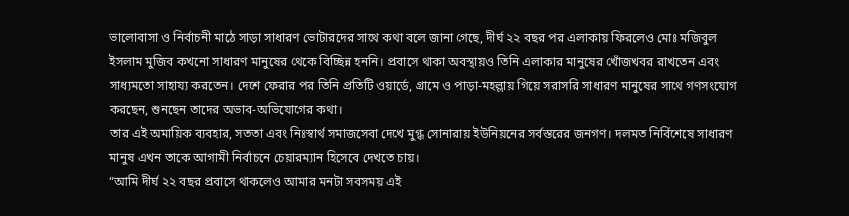ভালোবাসা ও নির্বাচনী মাঠে সাড়া সাধারণ ভোটারদের সাথে কথা বলে জানা গেছে, দীর্ঘ ২২ বছর পর এলাকায় ফিরলেও মোঃ মজিবুল ইসলাম মুজিব কখনো সাধারণ মানুষের থেকে বিচ্ছিন্ন হননি। প্রবাসে থাকা অবস্থায়ও তিনি এলাকার মানুষের খোঁজখবর রাখতেন এবং সাধ্যমতো সাহায্য করতেন। দেশে ফেরার পর তিনি প্রতিটি ওয়ার্ডে, গ্রামে ও পাড়া-মহল্লায় গিয়ে সরাসরি সাধারণ মানুষের সাথে গণসংযোগ করছেন, শুনছেন তাদের অভাব-অভিযোগের কথা।
তার এই অমায়িক ব্যবহার, সততা এবং নিঃস্বার্থ সমাজসেবা দেখে মুগ্ধ সোনারায় ইউনিয়নের সর্বস্তরের জনগণ। দলমত নির্বিশেষে সাধারণ মানুষ এখন তাকে আগামী নির্বাচনে চেয়ারম্যান হিসেবে দেখতে চায়।
“আমি দীর্ঘ ২২ বছর প্রবাসে থাকলেও আমার মনটা সবসময় এই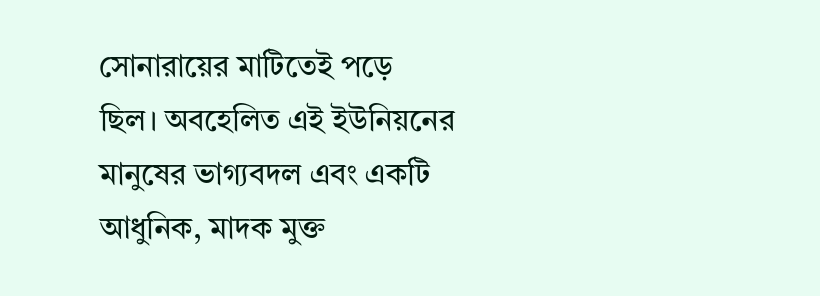সোনারায়ের মাটিতেই পড়ে ছিল। অবহেলিত এই ইউনিয়নের মানুষের ভাগ্যবদল এবং একটি আধুনিক, মাদক মুক্ত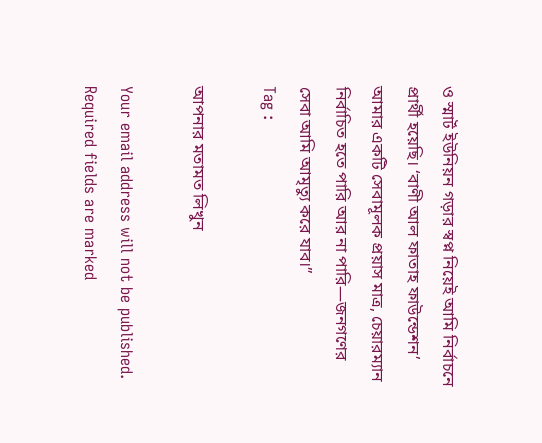ও স্মার্ট ইউনিয়ন গড়ার স্বপ্ন নিয়েই আমি নির্বাচনে প্রার্থী হয়েছি। ‘বাণী আল ফাতাহ ফাউন্ডেশন’ আমার একটি সেবামূলক প্রয়াস মাত্র, চেয়ারম্যান নির্বাচিত হতে পারি আর না পারি—জনগণের সেবা আমি আমৃত্যু করে যাব।”
Tag :

আপনার মতামত লিখুন

Your email address will not be published. Required fields are marked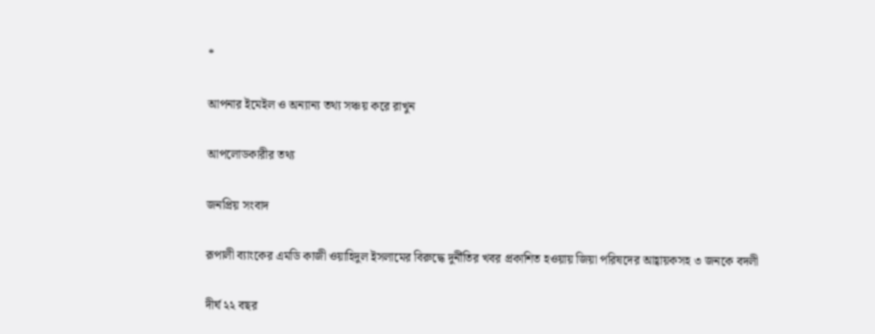*

আপনার ইমেইল ও অন্যান্য তথ্য সঞ্চয় করে রাখুন

আপলোডকারীর তথ্য

জনপ্রিয় সংবাদ

রূপালী ব্যাংকের এমডি কাজী ওয়াহিদুল ইসলামের বিরুদ্ধে দুর্নীতির খবর প্রকাশিত হওয়ায় জিয়া পরিষদের আহ্বায়কসহ ৩ জনকে বদলী

দীর্ঘ ২২ বছর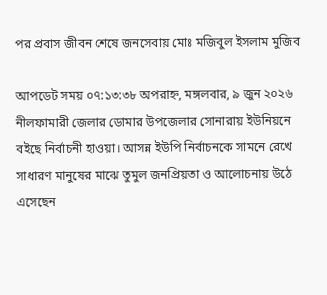পর প্রবাস জীবন শেষে জনসেবায় মোঃ মজিবুল ইসলাম মুজিব

আপডেট সময় ০৭:১৩:৩৮ অপরাহ্ন, মঙ্গলবার, ৯ জুন ২০২৬
নীলফামারী জেলার ডোমার উপজেলার সোনারায় ইউনিয়নে বইছে নির্বাচনী হাওয়া। আসন্ন ইউপি নির্বাচনকে সামনে রেখে সাধারণ মানুষের মাঝে তুমুল জনপ্রিয়তা ও আলোচনায় উঠে এসেছেন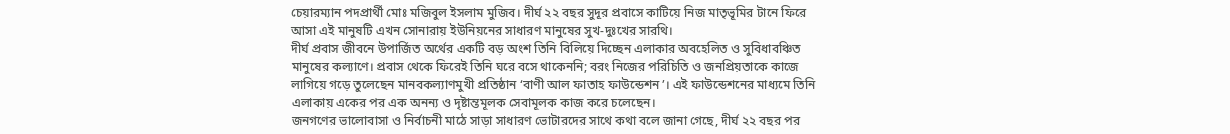চেয়ারম্যান পদপ্রার্থী মোঃ মজিবুল ইসলাম মুজিব। দীর্ঘ ২২ বছর সুদূর প্রবাসে কাটিয়ে নিজ মাতৃভূমির টানে ফিরে আসা এই মানুষটি এখন সোনারায় ইউনিয়নের সাধারণ মানুষের সুখ-দুঃখের সারথি।
দীর্ঘ প্রবাস জীবনে উপার্জিত অর্থের একটি বড় অংশ তিনি বিলিয়ে দিচ্ছেন এলাকার অবহেলিত ও সুবিধাবঞ্চিত মানুষের কল্যাণে। প্রবাস থেকে ফিরেই তিনি ঘরে বসে থাকেননি; বরং নিজের পরিচিতি ও জনপ্রিয়তাকে কাজে লাগিয়ে গড়ে তুলেছেন মানবকল্যাণমুখী প্রতিষ্ঠান ‘বাণী আল ফাতাহ ফাউন্ডেশন’। এই ফাউন্ডেশনের মাধ্যমে তিনি এলাকায় একের পর এক অনন্য ও দৃষ্টান্তমূলক সেবামূলক কাজ করে চলেছেন।
জনগণের ভালোবাসা ও নির্বাচনী মাঠে সাড়া সাধারণ ভোটারদের সাথে কথা বলে জানা গেছে, দীর্ঘ ২২ বছর পর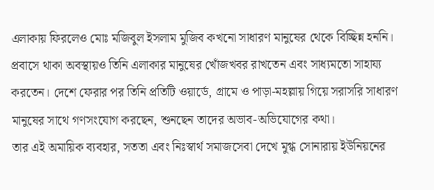এলাকায় ফিরলেও মোঃ মজিবুল ইসলাম মুজিব কখনো সাধারণ মানুষের থেকে বিচ্ছিন্ন হননি। প্রবাসে থাকা অবস্থায়ও তিনি এলাকার মানুষের খোঁজখবর রাখতেন এবং সাধ্যমতো সাহায্য করতেন। দেশে ফেরার পর তিনি প্রতিটি ওয়ার্ডে, গ্রামে ও পাড়া-মহল্লায় গিয়ে সরাসরি সাধারণ মানুষের সাথে গণসংযোগ করছেন, শুনছেন তাদের অভাব-অভিযোগের কথা।
তার এই অমায়িক ব্যবহার, সততা এবং নিঃস্বার্থ সমাজসেবা দেখে মুগ্ধ সোনারায় ইউনিয়নের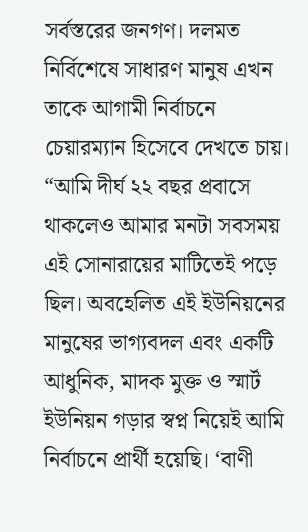সর্বস্তরের জনগণ। দলমত নির্বিশেষে সাধারণ মানুষ এখন তাকে আগামী নির্বাচনে চেয়ারম্যান হিসেবে দেখতে চায়।
“আমি দীর্ঘ ২২ বছর প্রবাসে থাকলেও আমার মনটা সবসময় এই সোনারায়ের মাটিতেই পড়ে ছিল। অবহেলিত এই ইউনিয়নের মানুষের ভাগ্যবদল এবং একটি আধুনিক, মাদক মুক্ত ও স্মার্ট ইউনিয়ন গড়ার স্বপ্ন নিয়েই আমি নির্বাচনে প্রার্থী হয়েছি। ‘বাণী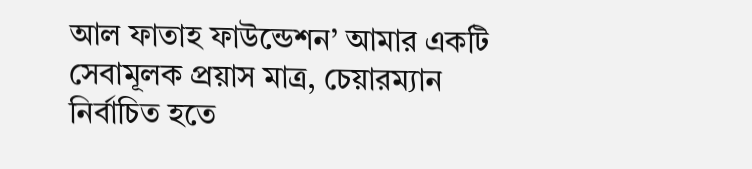আল ফাতাহ ফাউন্ডেশন’ আমার একটি সেবামূলক প্রয়াস মাত্র, চেয়ারম্যান নির্বাচিত হতে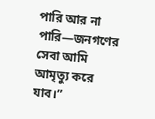পারি আর না পারি—জনগণের সেবা আমি আমৃত্যু করে যাব।”